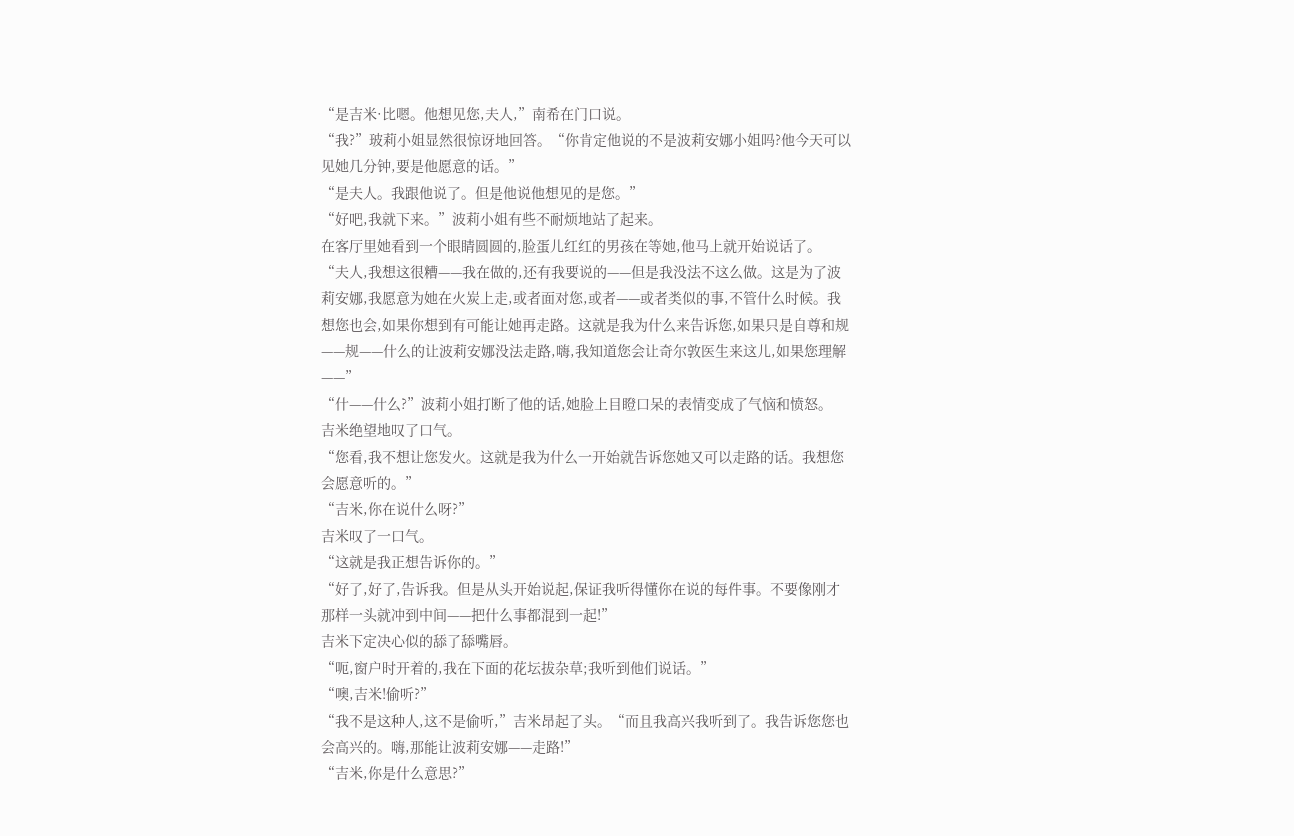“是吉米·比嗯。他想见您,夫人,”南希在门口说。
“我?”玻莉小姐显然很惊讶地回答。“你肯定他说的不是波莉安娜小姐吗?他今天可以见她几分钟,要是他愿意的话。”
“是夫人。我跟他说了。但是他说他想见的是您。”
“好吧,我就下来。”波莉小姐有些不耐烦地站了起来。
在客厅里她看到一个眼睛圆圆的,脸蛋儿红红的男孩在等她,他马上就开始说话了。
“夫人,我想这很糟——我在做的,还有我要说的——但是我没法不这么做。这是为了波莉安娜,我愿意为她在火炭上走,或者面对您,或者——或者类似的事,不管什么时候。我想您也会,如果你想到有可能让她再走路。这就是我为什么来告诉您,如果只是自尊和规——规——什么的让波莉安娜没法走路,嗨,我知道您会让奇尔敦医生来这儿,如果您理解——”
“什——什么?”波莉小姐打断了他的话,她脸上目瞪口呆的表情变成了气恼和愤怒。
吉米绝望地叹了口气。
“您看,我不想让您发火。这就是我为什么一开始就告诉您她又可以走路的话。我想您会愿意听的。”
“吉米,你在说什么呀?”
吉米叹了一口气。
“这就是我正想告诉你的。”
“好了,好了,告诉我。但是从头开始说起,保证我听得懂你在说的每件事。不要像刚才那样一头就冲到中间——把什么事都混到一起!”
吉米下定决心似的舔了舔嘴唇。
“呃,窗户时开着的,我在下面的花坛拔杂草;我听到他们说话。”
“噢,吉米!偷听?”
“我不是这种人,这不是偷听,”吉米昂起了头。“而且我高兴我听到了。我告诉您您也会高兴的。嗨,那能让波莉安娜——走路!”
“吉米,你是什么意思?”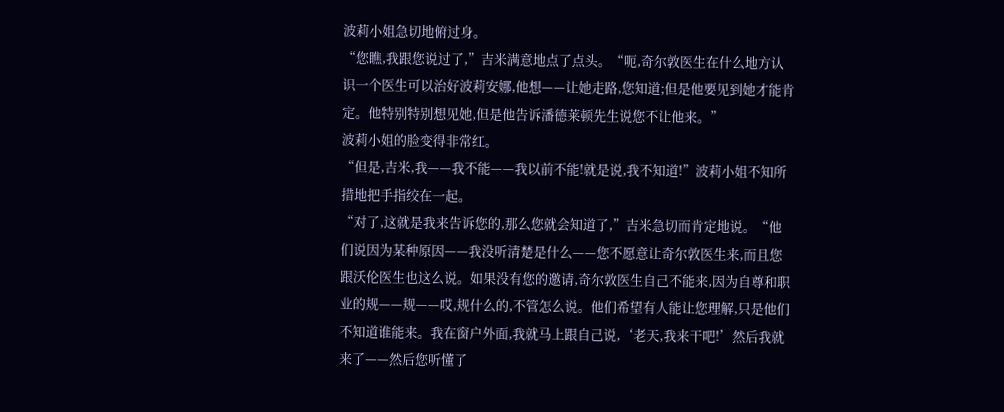波莉小姐急切地俯过身。
“您瞧,我跟您说过了,”吉米满意地点了点头。“呃,奇尔敦医生在什么地方认识一个医生可以治好波莉安娜,他想——让她走路,您知道;但是他要见到她才能肯定。他特别特别想见她,但是他告诉潘德莱顿先生说您不让他来。”
波莉小姐的脸变得非常红。
“但是,吉米,我——我不能——我以前不能!就是说,我不知道!”波莉小姐不知所措地把手指绞在一起。
“对了,这就是我来告诉您的,那么您就会知道了,”吉米急切而肯定地说。“他们说因为某种原因——我没听清楚是什么——您不愿意让奇尔敦医生来,而且您跟沃伦医生也这么说。如果没有您的邀请,奇尔敦医生自己不能来,因为自尊和职业的规——规——哎,规什么的,不管怎么说。他们希望有人能让您理解,只是他们不知道谁能来。我在窗户外面,我就马上跟自己说,‘老天,我来干吧!’然后我就来了——然后您听懂了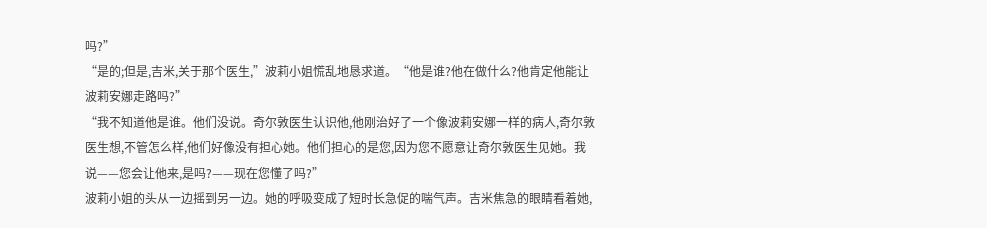吗?”
“是的;但是,吉米,关于那个医生,”波莉小姐慌乱地恳求道。“他是谁?他在做什么?他肯定他能让波莉安娜走路吗?”
“我不知道他是谁。他们没说。奇尔敦医生认识他,他刚治好了一个像波莉安娜一样的病人,奇尔敦医生想,不管怎么样,他们好像没有担心她。他们担心的是您,因为您不愿意让奇尔敦医生见她。我说——您会让他来,是吗?——现在您懂了吗?”
波莉小姐的头从一边摇到另一边。她的呼吸变成了短时长急促的喘气声。吉米焦急的眼睛看着她,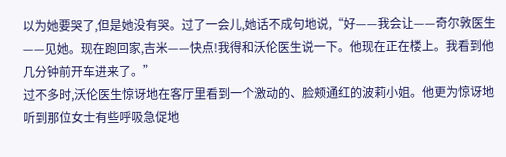以为她要哭了,但是她没有哭。过了一会儿,她话不成句地说,“好——我会让——奇尔敦医生——见她。现在跑回家,吉米——快点!我得和沃伦医生说一下。他现在正在楼上。我看到他几分钟前开车进来了。”
过不多时,沃伦医生惊讶地在客厅里看到一个激动的、脸颊通红的波莉小姐。他更为惊讶地听到那位女士有些呼吸急促地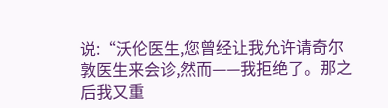说:“沃伦医生,您曾经让我允许请奇尔敦医生来会诊,然而——我拒绝了。那之后我又重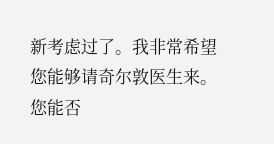新考虑过了。我非常希望您能够请奇尔敦医生来。您能否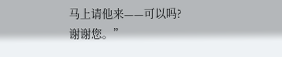马上请他来——可以吗?谢谢您。”